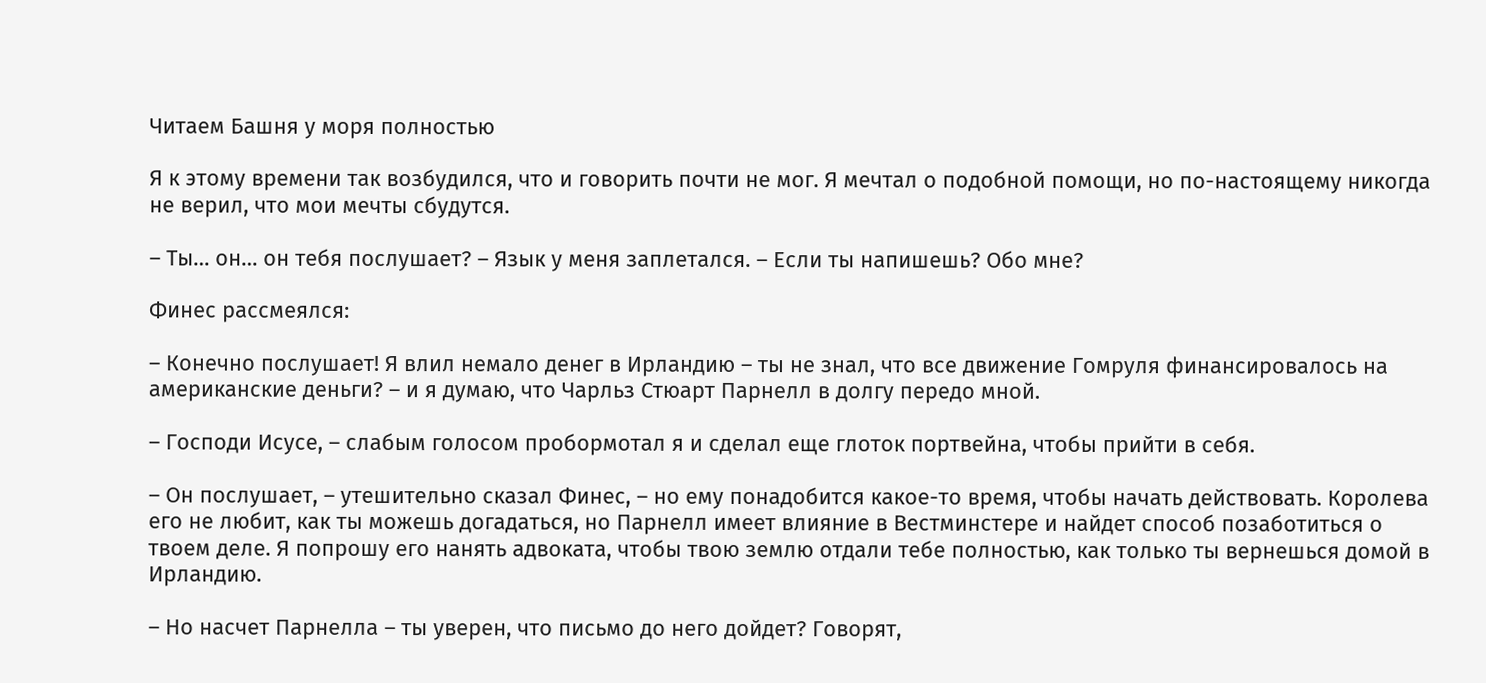Читаем Башня у моря полностью

Я к этому времени так возбудился, что и говорить почти не мог. Я мечтал о подобной помощи, но по-настоящему никогда не верил, что мои мечты сбудутся.

– Ты… он… он тебя послушает? – Язык у меня заплетался. – Если ты напишешь? Обо мне?

Финес рассмеялся:

– Конечно послушает! Я влил немало денег в Ирландию – ты не знал, что все движение Гомруля финансировалось на американские деньги? – и я думаю, что Чарльз Стюарт Парнелл в долгу передо мной.

– Господи Исусе, – слабым голосом пробормотал я и сделал еще глоток портвейна, чтобы прийти в себя.

– Он послушает, – утешительно сказал Финес, – но ему понадобится какое-то время, чтобы начать действовать. Королева его не любит, как ты можешь догадаться, но Парнелл имеет влияние в Вестминстере и найдет способ позаботиться о твоем деле. Я попрошу его нанять адвоката, чтобы твою землю отдали тебе полностью, как только ты вернешься домой в Ирландию.

– Но насчет Парнелла – ты уверен, что письмо до него дойдет? Говорят,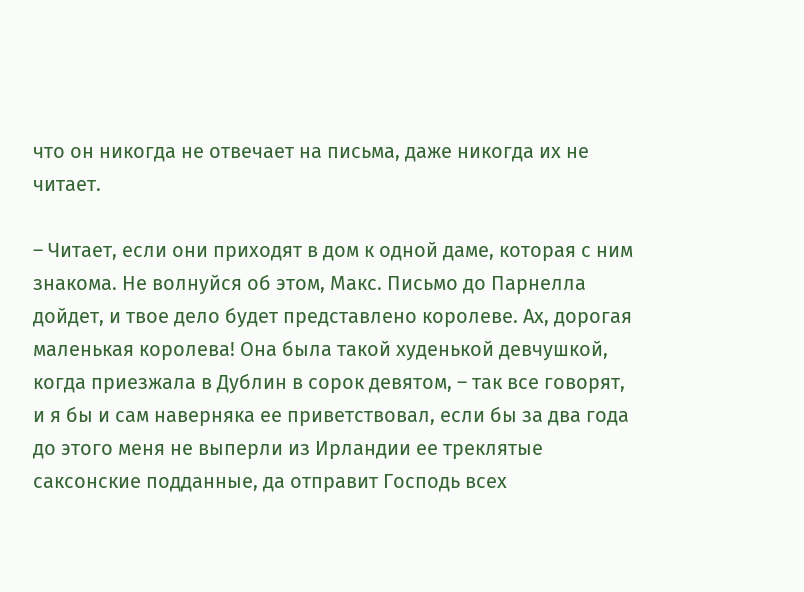что он никогда не отвечает на письма, даже никогда их не читает.

– Читает, если они приходят в дом к одной даме, которая с ним знакома. Не волнуйся об этом, Макс. Письмо до Парнелла дойдет, и твое дело будет представлено королеве. Ах, дорогая маленькая королева! Она была такой худенькой девчушкой, когда приезжала в Дублин в сорок девятом, – так все говорят, и я бы и сам наверняка ее приветствовал, если бы за два года до этого меня не выперли из Ирландии ее треклятые саксонские подданные, да отправит Господь всех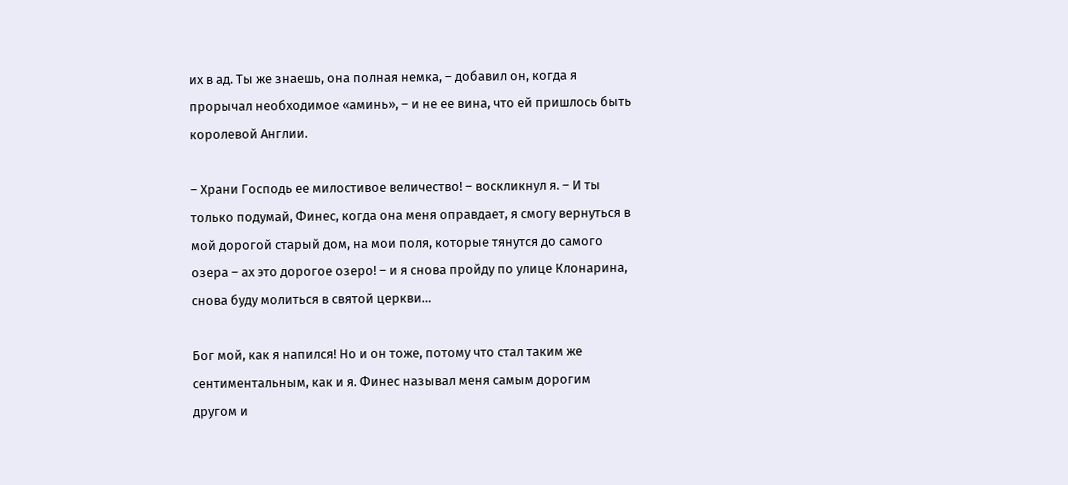их в ад. Ты же знаешь, она полная немка, – добавил он, когда я прорычал необходимое «аминь», – и не ее вина, что ей пришлось быть королевой Англии.

– Храни Господь ее милостивое величество! – воскликнул я. – И ты только подумай, Финес, когда она меня оправдает, я смогу вернуться в мой дорогой старый дом, на мои поля, которые тянутся до самого озера – ах это дорогое озеро! – и я снова пройду по улице Клонарина, снова буду молиться в святой церкви…

Бог мой, как я напился! Но и он тоже, потому что стал таким же сентиментальным, как и я. Финес называл меня самым дорогим другом и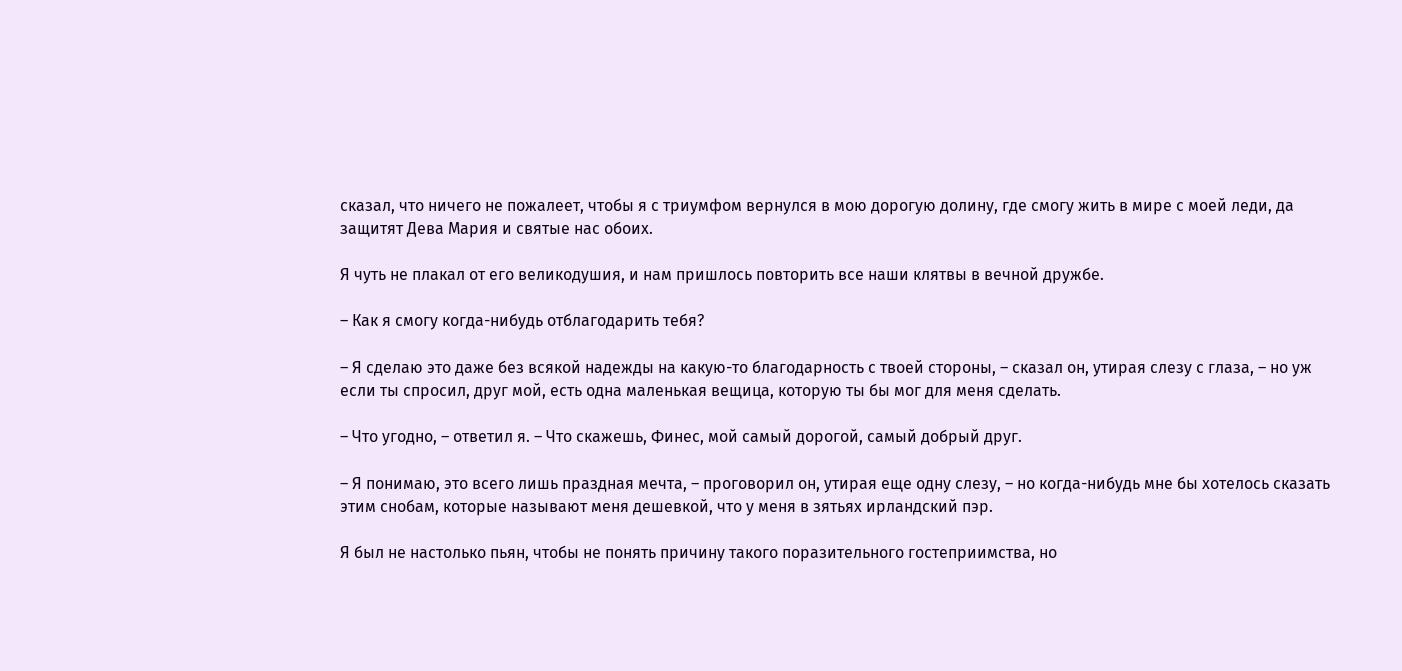сказал, что ничего не пожалеет, чтобы я с триумфом вернулся в мою дорогую долину, где смогу жить в мире с моей леди, да защитят Дева Мария и святые нас обоих.

Я чуть не плакал от его великодушия, и нам пришлось повторить все наши клятвы в вечной дружбе.

– Как я смогу когда-нибудь отблагодарить тебя?

– Я сделаю это даже без всякой надежды на какую-то благодарность с твоей стороны, – сказал он, утирая слезу с глаза, – но уж если ты спросил, друг мой, есть одна маленькая вещица, которую ты бы мог для меня сделать.

– Что угодно, – ответил я. – Что скажешь, Финес, мой самый дорогой, самый добрый друг.

– Я понимаю, это всего лишь праздная мечта, – проговорил он, утирая еще одну слезу, – но когда-нибудь мне бы хотелось сказать этим снобам, которые называют меня дешевкой, что у меня в зятьях ирландский пэр.

Я был не настолько пьян, чтобы не понять причину такого поразительного гостеприимства, но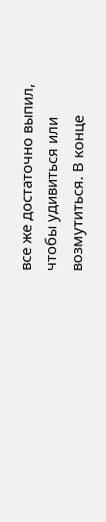все же достаточно выпил, чтобы удивиться или возмутиться. В конце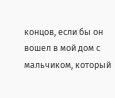концов, если бы он вошел в мой дом с мальчиком, который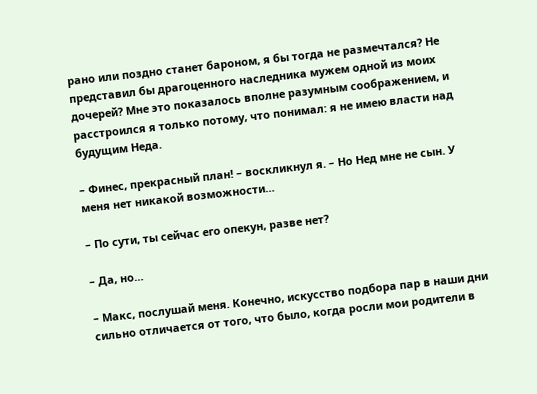рано или поздно станет бароном, я бы тогда не размечтался? Не представил бы драгоценного наследника мужем одной из моих дочерей? Мне это показалось вполне разумным соображением, и расстроился я только потому, что понимал: я не имею власти над будущим Неда.

– Финес, прекрасный план! – воскликнул я. – Но Нед мне не сын. У меня нет никакой возможности…

– По сути, ты сейчас его опекун, разве нет?

– Да, но…

– Макс, послушай меня. Конечно, искусство подбора пар в наши дни сильно отличается от того, что было, когда росли мои родители в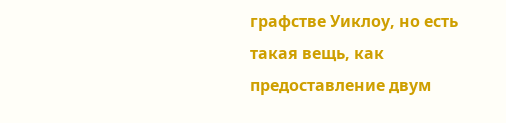графстве Уиклоу, но есть такая вещь, как предоставление двум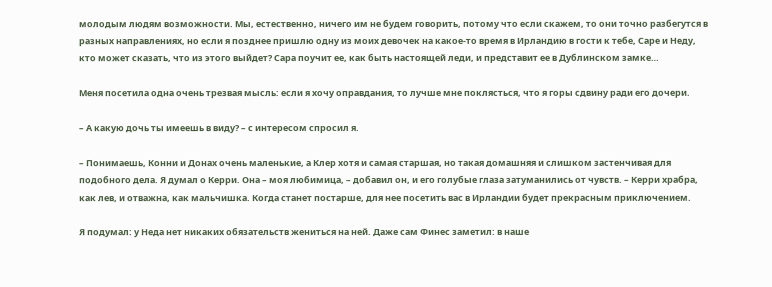молодым людям возможности. Мы, естественно, ничего им не будем говорить, потому что если скажем, то они точно разбегутся в разных направлениях, но если я позднее пришлю одну из моих девочек на какое-то время в Ирландию в гости к тебе, Саре и Неду, кто может сказать, что из этого выйдет? Сара поучит ее, как быть настоящей леди, и представит ее в Дублинском замке…

Меня посетила одна очень трезвая мысль: если я хочу оправдания, то лучше мне поклясться, что я горы сдвину ради его дочери.

– А какую дочь ты имеешь в виду? – с интересом спросил я.

– Понимаешь, Конни и Донах очень маленькие, а Клер хотя и самая старшая, но такая домашняя и слишком застенчивая для подобного дела. Я думал о Керри. Она – моя любимица, – добавил он, и его голубые глаза затуманились от чувств. – Керри храбра, как лев, и отважна, как мальчишка. Когда станет постарше, для нее посетить вас в Ирландии будет прекрасным приключением.

Я подумал: у Неда нет никаких обязательств жениться на ней. Даже сам Финес заметил: в наше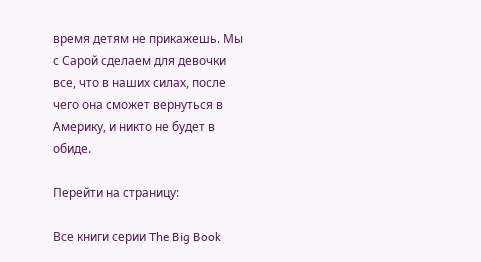время детям не прикажешь. Мы с Сарой сделаем для девочки все, что в наших силах, после чего она сможет вернуться в Америку, и никто не будет в обиде.

Перейти на страницу:

Все книги серии The Big Book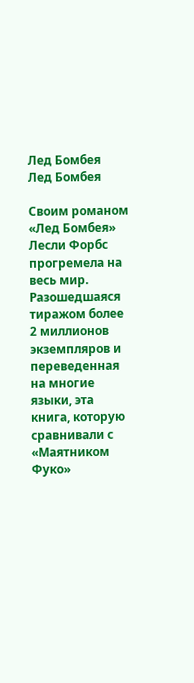Лед Бомбея
Лед Бомбея

Своим романом «Лед Бомбея» Лесли Форбс прогремела на весь мир. Разошедшаяся тиражом более 2 миллионов экземпляров и переведенная на многие языки, эта книга, которую сравнивали с «Маятником Фуко»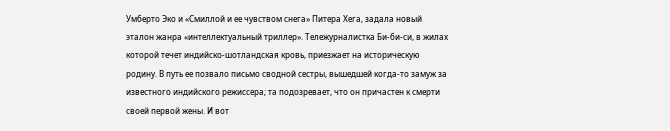Умберто Эко и «Смиллой и ее чувством снега» Питера Хега, задала новый эталон жанра «интеллектуальный триллер». Тележурналистка Би-би-си, в жилах которой течет индийско-шотландская кровь, приезжает на историческую родину. В путь ее позвало письмо сводной сестры, вышедшей когда-то замуж за известного индийского режиссера; та подозревает, что он причастен к смерти своей первой жены. И вот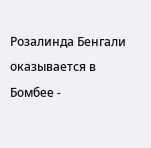Розалинда Бенгали оказывается в Бомбее -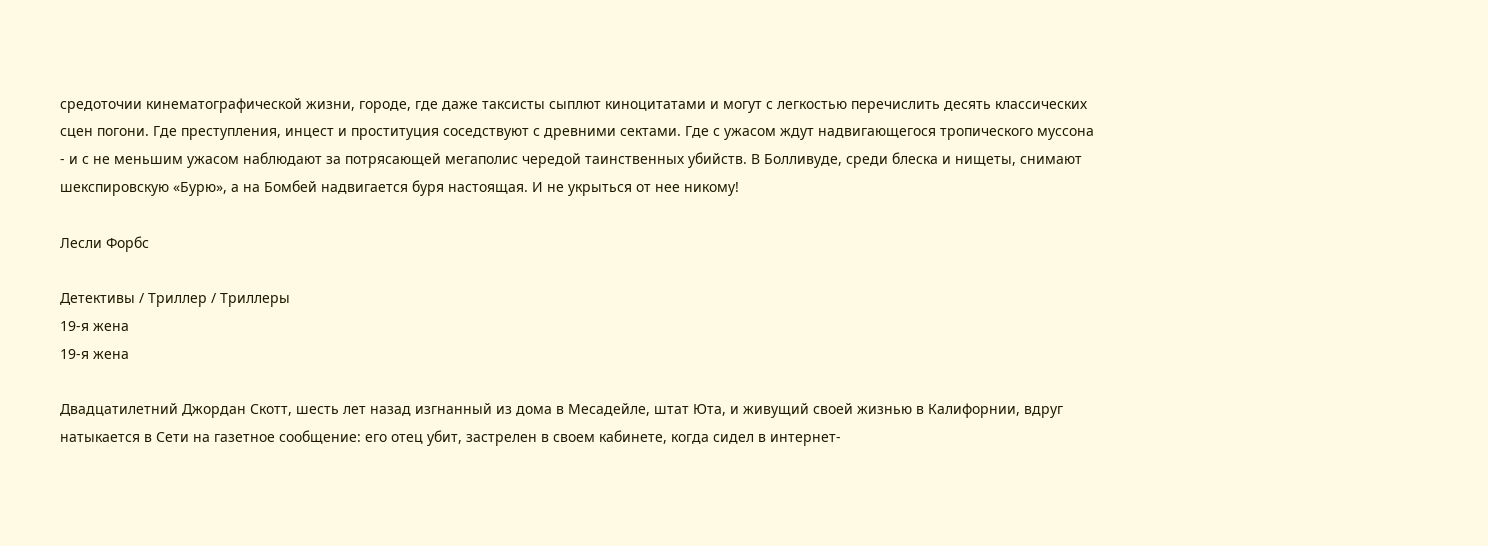средоточии кинематографической жизни, городе, где даже таксисты сыплют киноцитатами и могут с легкостью перечислить десять классических сцен погони. Где преступления, инцест и проституция соседствуют с древними сектами. Где с ужасом ждут надвигающегося тропического муссона - и с не меньшим ужасом наблюдают за потрясающей мегаполис чередой таинственных убийств. В Болливуде, среди блеска и нищеты, снимают шекспировскую «Бурю», а на Бомбей надвигается буря настоящая. И не укрыться от нее никому!

Лесли Форбс

Детективы / Триллер / Триллеры
19-я жена
19-я жена

Двадцатилетний Джордан Скотт, шесть лет назад изгнанный из дома в Месадейле, штат Юта, и живущий своей жизнью в Калифорнии, вдруг натыкается в Сети на газетное сообщение: его отец убит, застрелен в своем кабинете, когда сидел в интернет-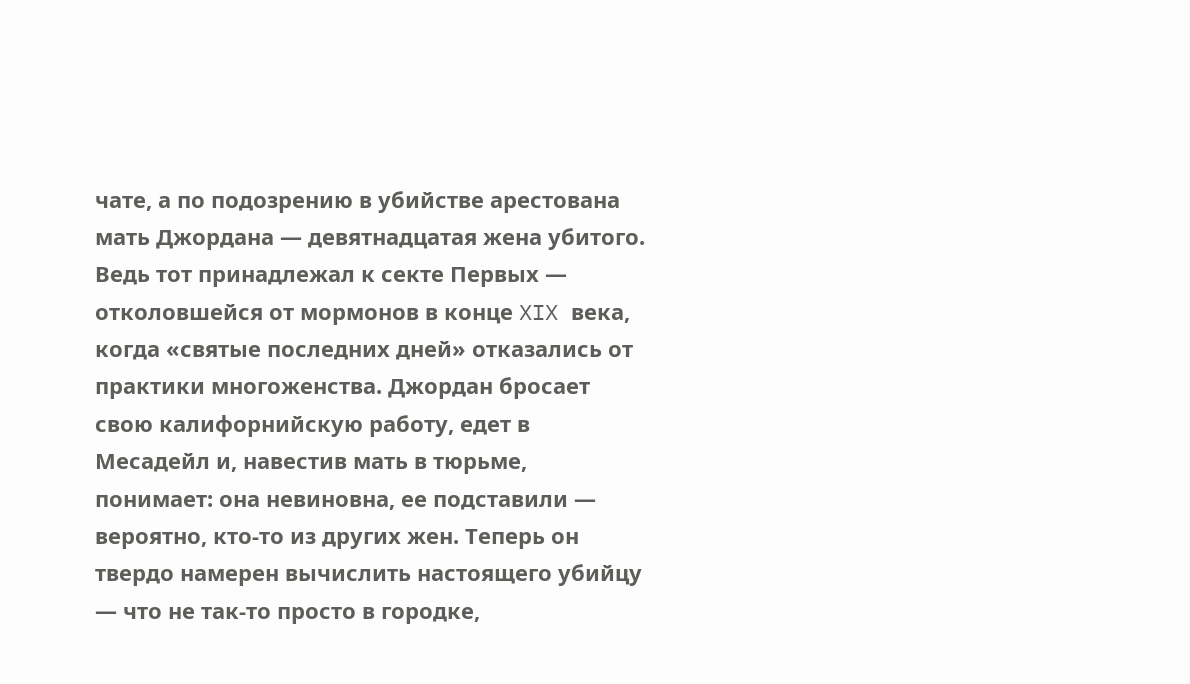чате, а по подозрению в убийстве арестована мать Джордана — девятнадцатая жена убитого. Ведь тот принадлежал к секте Первых — отколовшейся от мормонов в конце XIX века, когда «святые последних дней» отказались от практики многоженства. Джордан бросает свою калифорнийскую работу, едет в Месадейл и, навестив мать в тюрьме, понимает: она невиновна, ее подставили — вероятно, кто-то из других жен. Теперь он твердо намерен вычислить настоящего убийцу — что не так-то просто в городке,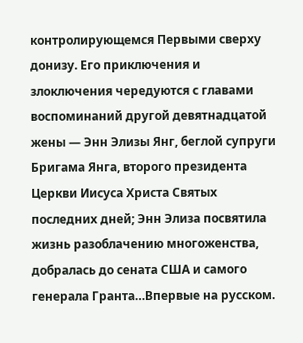контролирующемся Первыми сверху донизу. Его приключения и злоключения чередуются с главами воспоминаний другой девятнадцатой жены — Энн Элизы Янг, беглой супруги Бригама Янга, второго президента Церкви Иисуса Христа Святых последних дней; Энн Элиза посвятила жизнь разоблачению многоженства, добралась до сената США и самого генерала Гранта…Впервые на русском.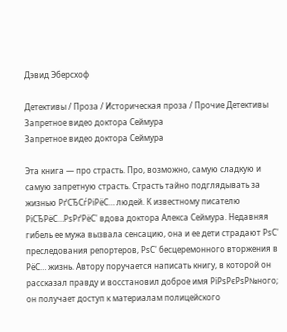Дэвид Эберсхоф

Детективы / Проза / Историческая проза / Прочие Детективы
Запретное видео доктора Сеймура
Запретное видео доктора Сеймура

Эта книга — про страсть. Про, возможно, самую сладкую и самую запретную страсть. Страсть тайно подглядывать за жизнью РґСЂСѓРіРёС… людей. К известному писателю РїСЂРёС…РѕРґРёС' вдова доктора Алекса Сеймура. Недавняя гибель ее мужа вызвала сенсацию, она и ее дети страдают РѕС' преследования репортеров, РѕС' бесцеремонного вторжения в РёС… жизнь. Автору поручается написать книгу, в которой он рассказал правду и восстановил доброе имя РїРѕРєРѕР№ного; он получает доступ к материалам полицейского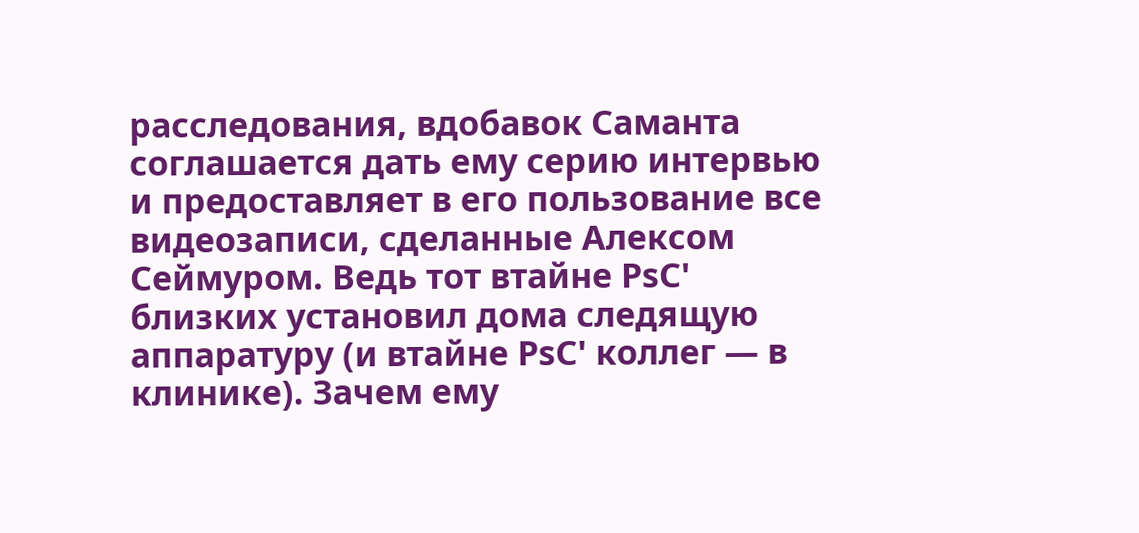расследования, вдобавок Саманта соглашается дать ему серию интервью и предоставляет в его пользование все видеозаписи, сделанные Алексом Сеймуром. Ведь тот втайне РѕС' близких установил дома следящую аппаратуру (и втайне РѕС' коллег — в клинике). Зачем ему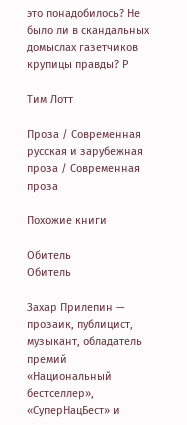это понадобилось? Не было ли в скандальных домыслах газетчиков крупицы правды? Р

Тим Лотт

Проза / Современная русская и зарубежная проза / Современная проза

Похожие книги

Обитель
Обитель

Захар Прилепин — прозаик, публицист, музыкант, обладатель премий «Национальный бестселлер», «СуперНацБест» и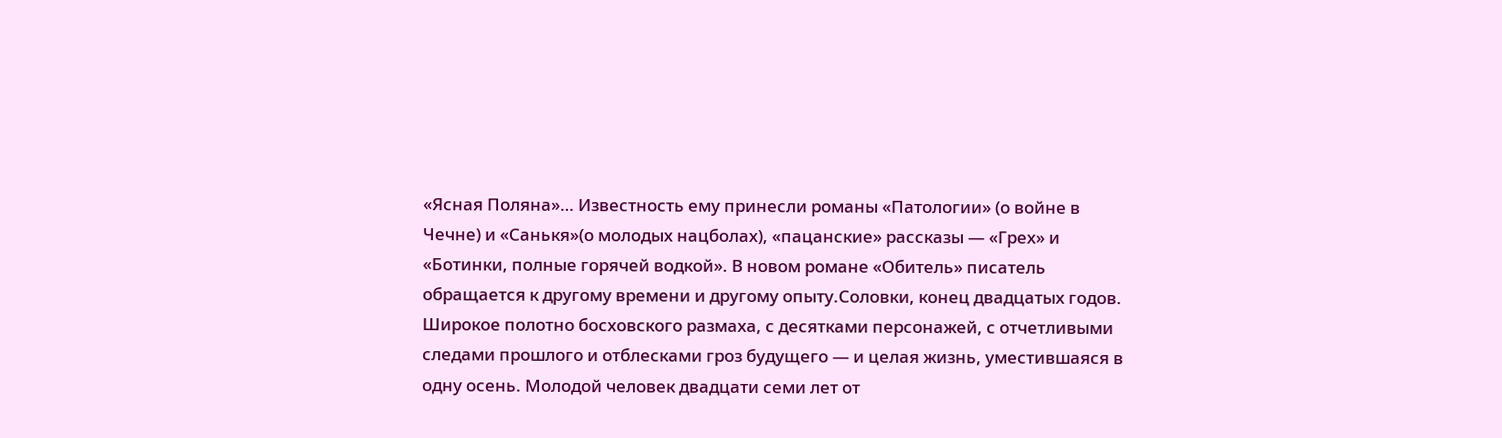«Ясная Поляна»… Известность ему принесли романы «Патологии» (о войне в Чечне) и «Санькя»(о молодых нацболах), «пацанские» рассказы — «Грех» и «Ботинки, полные горячей водкой». В новом романе «Обитель» писатель обращается к другому времени и другому опыту.Соловки, конец двадцатых годов. Широкое полотно босховского размаха, с десятками персонажей, с отчетливыми следами прошлого и отблесками гроз будущего — и целая жизнь, уместившаяся в одну осень. Молодой человек двадцати семи лет от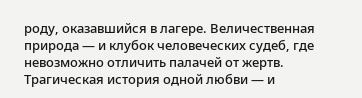роду, оказавшийся в лагере. Величественная природа — и клубок человеческих судеб, где невозможно отличить палачей от жертв. Трагическая история одной любви — и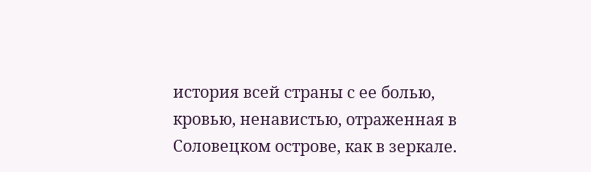история всей страны с ее болью, кровью, ненавистью, отраженная в Соловецком острове, как в зеркале.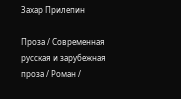Захар Прилепин

Проза / Современная русская и зарубежная проза / Роман /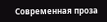Современная проза